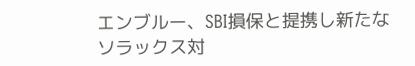エンブルー、SBI損保と提携し新たなソラックス対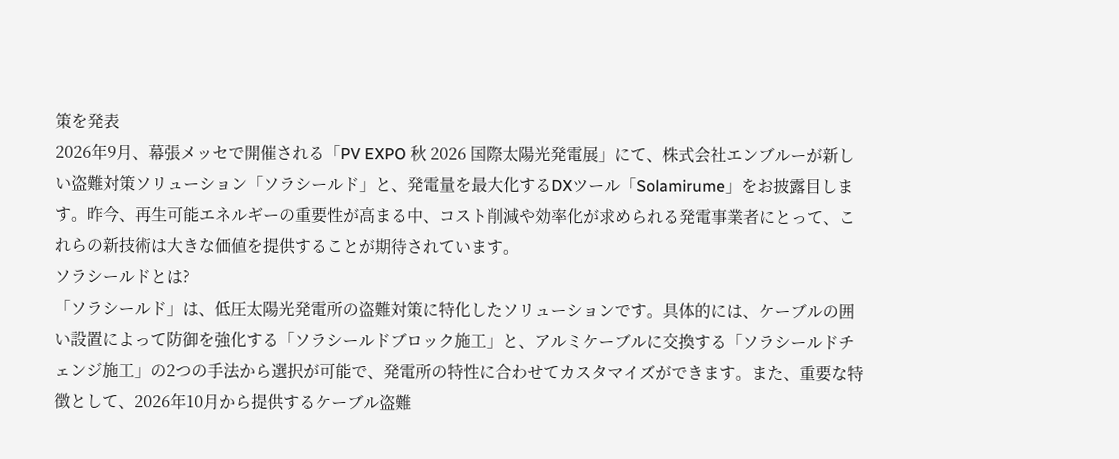策を発表
2026年9月、幕張メッセで開催される「PV EXPO 秋 2026 国際太陽光発電展」にて、株式会社エンブルーが新しい盗難対策ソリューション「ソラシールド」と、発電量を最大化するDXツール「Solamirume」をお披露目します。昨今、再生可能エネルギーの重要性が高まる中、コスト削減や効率化が求められる発電事業者にとって、これらの新技術は大きな価値を提供することが期待されています。
ソラシールドとは?
「ソラシールド」は、低圧太陽光発電所の盗難対策に特化したソリューションです。具体的には、ケーブルの囲い設置によって防御を強化する「ソラシールドブロック施工」と、アルミケーブルに交換する「ソラシールドチェンジ施工」の2つの手法から選択が可能で、発電所の特性に合わせてカスタマイズができます。また、重要な特徴として、2026年10月から提供するケーブル盗難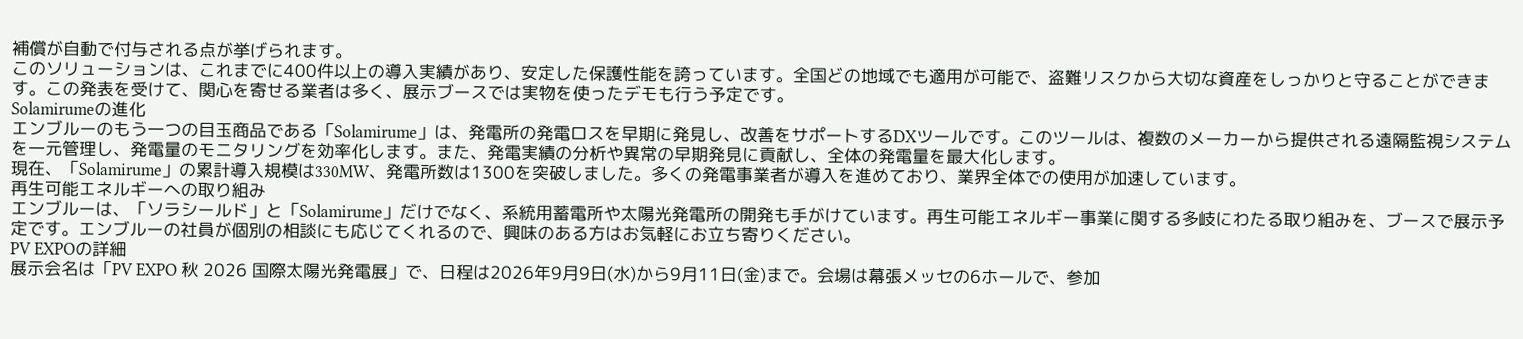補償が自動で付与される点が挙げられます。
このソリューションは、これまでに400件以上の導入実績があり、安定した保護性能を誇っています。全国どの地域でも適用が可能で、盗難リスクから大切な資産をしっかりと守ることができます。この発表を受けて、関心を寄せる業者は多く、展示ブースでは実物を使ったデモも行う予定です。
Solamirumeの進化
エンブルーのもう一つの目玉商品である「Solamirume」は、発電所の発電ロスを早期に発見し、改善をサポートするDXツールです。このツールは、複数のメーカーから提供される遠隔監視システムを一元管理し、発電量のモニタリングを効率化します。また、発電実績の分析や異常の早期発見に貢献し、全体の発電量を最大化します。
現在、「Solamirume」の累計導入規模は330MW、発電所数は1300を突破しました。多くの発電事業者が導入を進めており、業界全体での使用が加速しています。
再生可能エネルギーへの取り組み
エンブルーは、「ソラシールド」と「Solamirume」だけでなく、系統用蓄電所や太陽光発電所の開発も手がけています。再生可能エネルギー事業に関する多岐にわたる取り組みを、ブースで展示予定です。エンブルーの社員が個別の相談にも応じてくれるので、興味のある方はお気軽にお立ち寄りください。
PV EXPOの詳細
展示会名は「PV EXPO 秋 2026 国際太陽光発電展」で、日程は2026年9月9日(水)から9月11日(金)まで。会場は幕張メッセの6ホールで、参加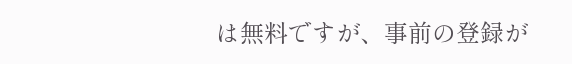は無料ですが、事前の登録が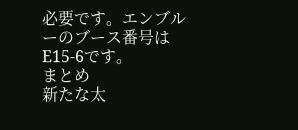必要です。エンブルーのブース番号はE15-6です。
まとめ
新たな太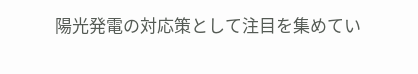陽光発電の対応策として注目を集めてい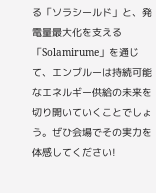る「ソラシールド」と、発電量最大化を支える「Solamirume」を通じて、エンブルーは持続可能なエネルギー供給の未来を切り開いていくことでしょう。ぜひ会場でその実力を体感してください!